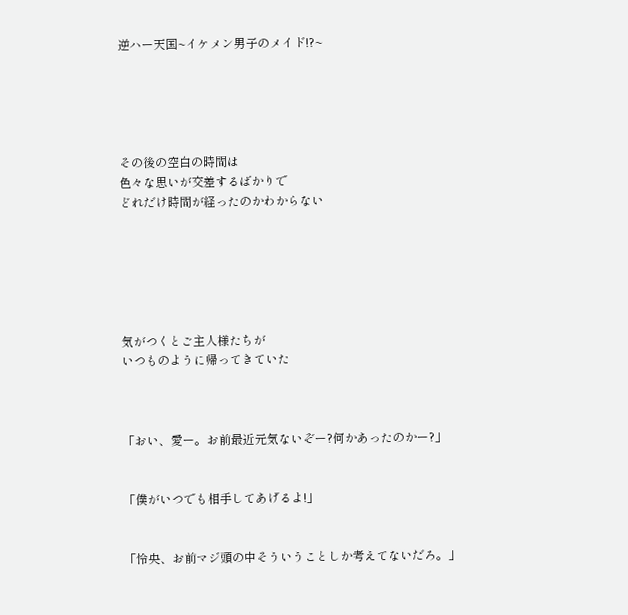逆ハー天国~イケメン男子のメイド!?~





その後の空白の時間は
色々な思いが交差するばかりで
どれだけ時間が経ったのかわからない






気がつくとご主人様たちが
いつものように帰ってきていた



「おい、愛ー。お前最近元気ないぞー?何かあったのかー?」


「僕がいつでも相手してあげるよ!」


「怜央、お前マジ頭の中そういうことしか考えてないだろ。」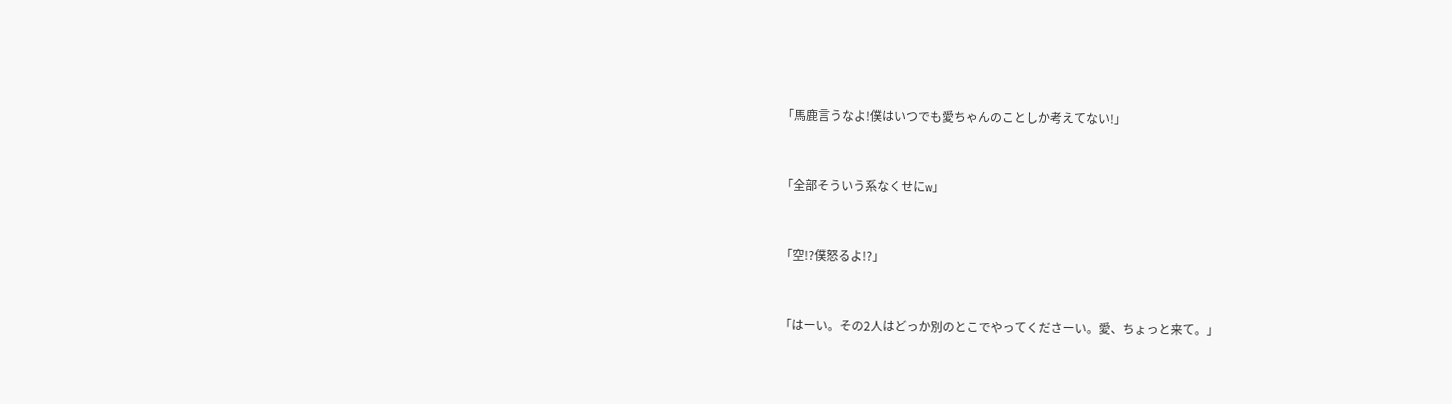「馬鹿言うなよ!僕はいつでも愛ちゃんのことしか考えてない!」


「全部そういう系なくせにw」


「空!?僕怒るよ!?」


「はーい。その2人はどっか別のとこでやってくださーい。愛、ちょっと来て。」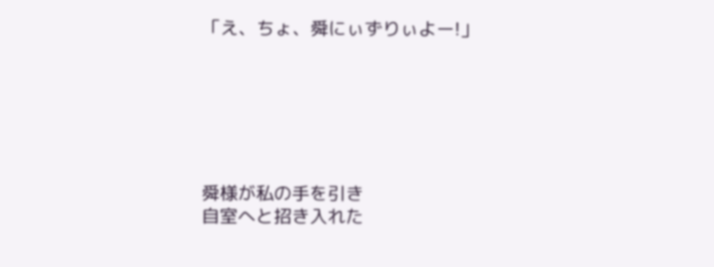「え、ちょ、舜にぃずりぃよー!」






舜様が私の手を引き
自室へと招き入れた